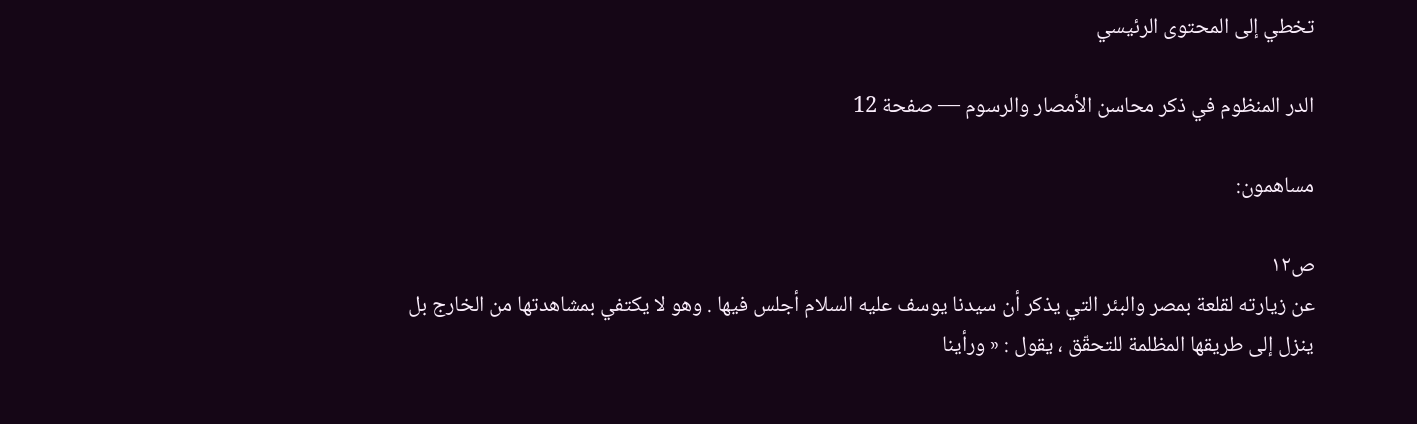تخطي إلى المحتوى الرئيسي

الدر المنظوم في ذكر محاسن الأمصار والرسوم — صفحة 12

مساهمون:

ص١٢
عن زيارته لقلعة بمصر والبئر التي يذكر أن سيدنا يوسف عليه السلام أجلس فيها . وهو لا يكتفي بمشاهدتها من الخارج بل ينزل إلى طريقها المظلمة للتحقّق ، يقول : « ورأينا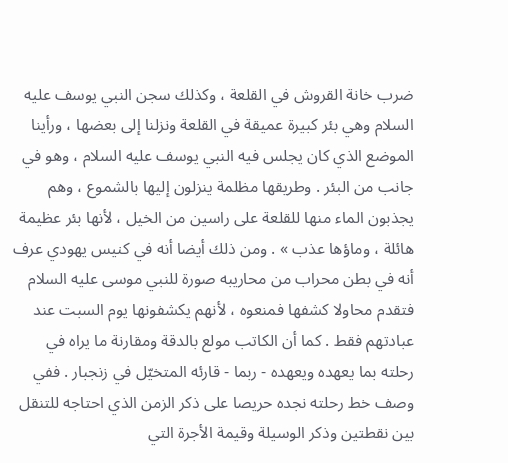ضرب خانة القروش في القلعة ، وكذلك سجن النبي يوسف عليه السلام وهي بئر كبيرة عميقة في القلعة ونزلنا إلى بعضها ، ورأينا الموضع الذي كان يجلس فيه النبي يوسف عليه السلام ، وهو في جانب من البئر . وطريقها مظلمة ينزلون إليها بالشموع ، وهم يجذبون الماء منها للقلعة على راسين من الخيل ، لأنها بئر عظيمة هائلة ، وماؤها عذب » . ومن ذلك أيضا أنه في كنيس يهودي عرف أنه في بطن محراب من محاريبه صورة للنبي موسى عليه السلام فتقدم محاولا كشفها فمنعوه ، لأنهم يكشفونها يوم السبت عند عبادتهم فقط . كما أن الكاتب مولع بالدقة ومقارنة ما يراه في رحلته بما يعهده ويعهده - ربما - قارئه المتخيّل في زنجبار . ففي وصف خط رحلته نجده حريصا على ذكر الزمن الذي احتاجه للتنقل بين نقطتين وذكر الوسيلة وقيمة الأجرة التي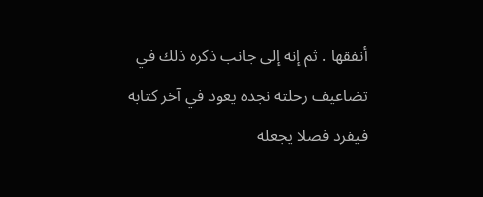أنفقها . ثم إنه إلى جانب ذكره ذلك في تضاعيف رحلته نجده يعود في آخر كتابه فيفرد فصلا يجعله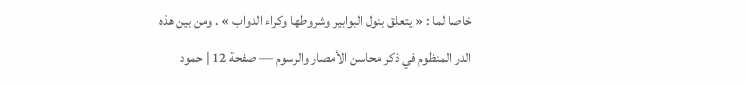خاصا لما : « يتعلق بنول البوابير وشروطها وكراء الدواب » . ومن بين هذه
الدر المنظوم في ذكر محاسن الأمصار والرسوم — صفحة 12 | حمود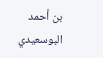بن أحمد البوسعيدي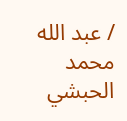/ عبد الله محمد الحبشي